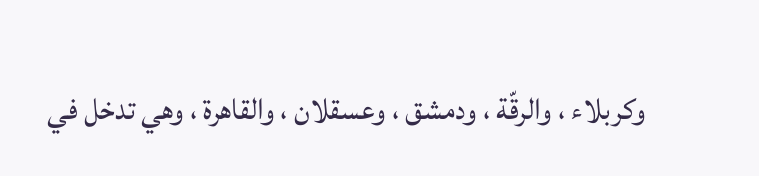وكربلاء ، والرقّة ، ودمشق ، وعسقلان ، والقاهرة ، وهي تدخل في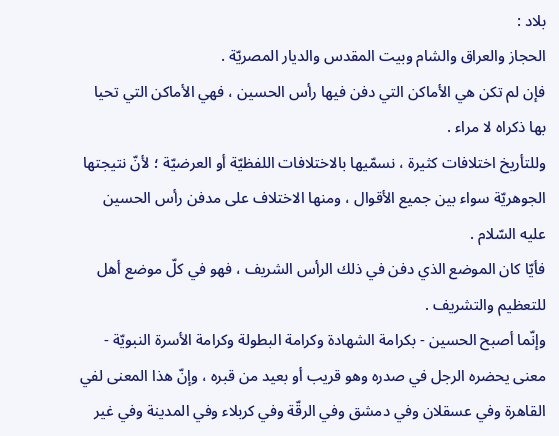بلاد :
الحجاز والعراق والشام وبيت المقدس والديار المصريّة .
فإن لم تكن هي الأماكن التي دفن فيها رأس الحسين ، فهي الأماكن التي تحيا بها ذكراه لا مراء .
وللتأريخ اختلافات كثيرة ، نسمّيها بالاختلافات اللفظيّة أو العرضيّة ؛ لأنّ نتيجتها الجوهريّة سواء بين جميع الأقوال ، ومنها الاختلاف على مدفن رأس الحسين عليه السّلام .
فأيّا كان الموضع الذي دفن في ذلك الرأس الشريف ، فهو في كلّ موضع أهل للتعظيم والتشريف .
وإنّما أصبح الحسين - بكرامة الشهادة وكرامة البطولة وكرامة الأسرة النبويّة - معنى يحضره الرجل في صدره وهو قريب أو بعيد من قبره ، وإنّ هذا المعنى لفي القاهرة وفي عسقلان وفي دمشق وفي الرقّة وفي كربلاء وفي المدينة وفي غير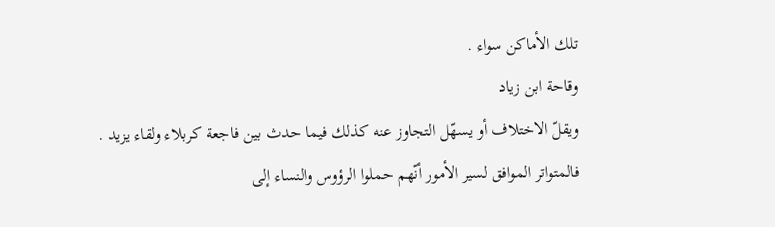تلك الأماكن سواء .
وقاحة ابن زياد
ويقلّ الاختلاف أو يسهّل التجاوز عنه كذلك فيما حدث بين فاجعة كربلاء ولقاء يزيد .
فالمتواتر الموافق لسير الأمور أنّهم حملوا الرؤوس والنساء إلى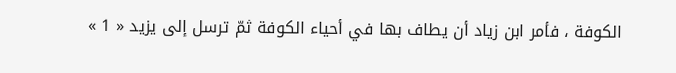الكوفة ، فأمر ابن زياد أن يطاف بها في أحياء الكوفة ثمّ ترسل إلى يزيد « 1 »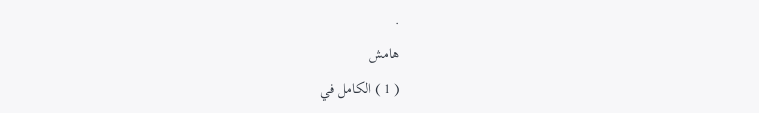.
هامش
( 1 ) الكامل في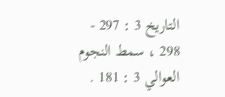التاريخ 3 : 297 - 298 ، سمط النجوم العوالي 3 : 181 .